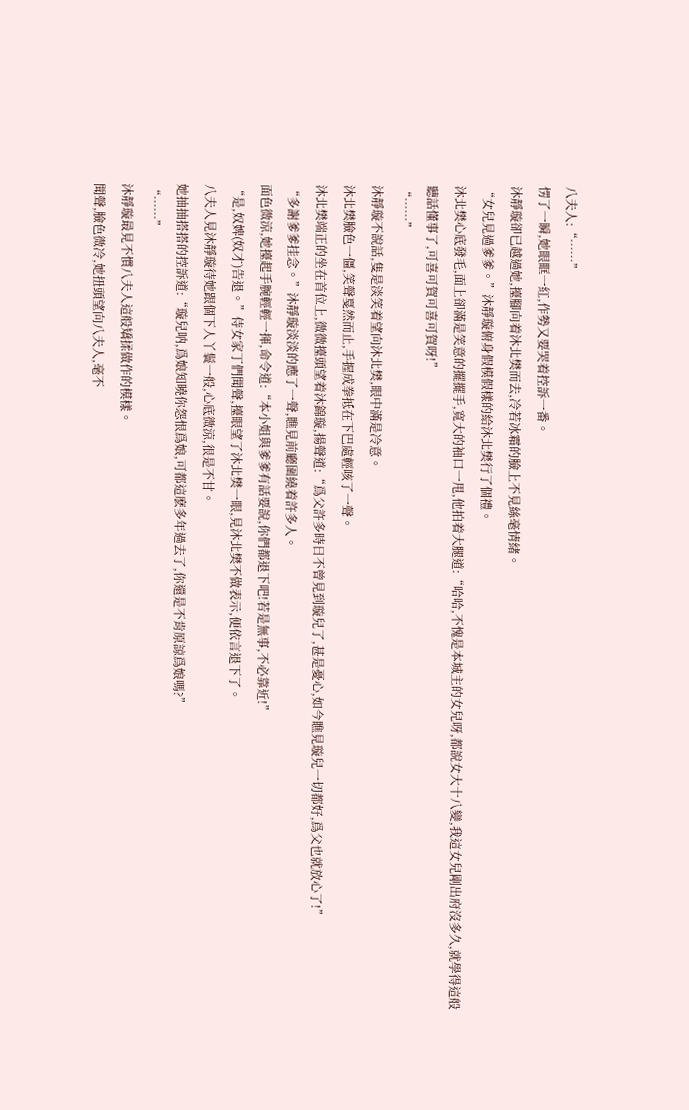八夫人:“……”
愣了一瞬,她眼眶一紅,作勢又要哭着控訴一番。
沐靜璇卻已越過她,擡腳向着沐北樊而去,冷若冰霜的臉上不見絲毫情緒。
“女兒見過爹爹。”沐靜璇俯身假模假樣的給沐北樊行了個禮。
沐北樊心底發毛,面上卻滿是笑意的擺擺手,寬大的袖口一甩,他拍着大腿道:“哈哈,不愧是本城主的女兒呀,都說女大十八變,我這女兒剛出府沒多久,就學得這般聽話懂事了,可喜可賀可喜可賀呀!”
“……”
沐靜璇不說話,隻是淡笑着望向沐北樊,眼中滿是冷意。
沐北樊臉色一僵,笑聲戛然而止,手握成拳抵在下巴處輕咳了一聲。
沐北樊端正的坐在首位上,微微擡頭望着沐錦璇,揚聲道:“爲父許多時日不曾見到璇兒了,甚是憂心,如今瞧見璇兒一切都好,爲父也就放心了!”
“多謝爹爹挂念。”沐靜璇淡淡的應了一聲,瞧見前廳圍繞着許多人。
面色微涼,她擡起手腕輕輕一揮,命令道:“本小姐與爹爹有話要說,你們都退下吧!若是無事,不必靠近!”
“是,奴婢(奴才)告退。”侍女家丁們聞聲,擡眼望了沐北樊一眼,見沐北樊不做表示,便依言退下了。
八夫人見沐靜璇待她跟個下人丫鬟一般,心底微涼,很是不甘。
她抽抽搭搭的控訴道:“璇兒呐,爲娘知曉你怨恨爲娘,可都這麽多年過去了,你還是不肯原諒爲娘嗎?”
“……”
沐靜璇最見不慣八夫人這般矯揉做作的模樣。
聞聲,臉色微冷,她扭頭望向八夫人,毫不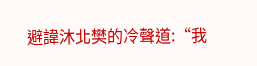避諱沐北樊的冷聲道:“我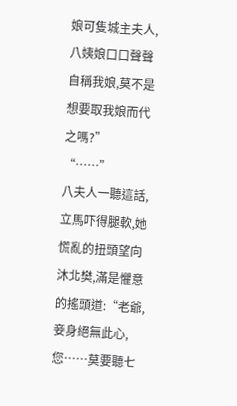娘可隻城主夫人,八姨娘口口聲聲自稱我娘,莫不是想要取我娘而代之嗎?”
“……”
八夫人一聽這話,立馬吓得腿軟,她慌亂的扭頭望向沐北樊,滿是懼意的搖頭道:“老爺,妾身絕無此心,您……莫要聽七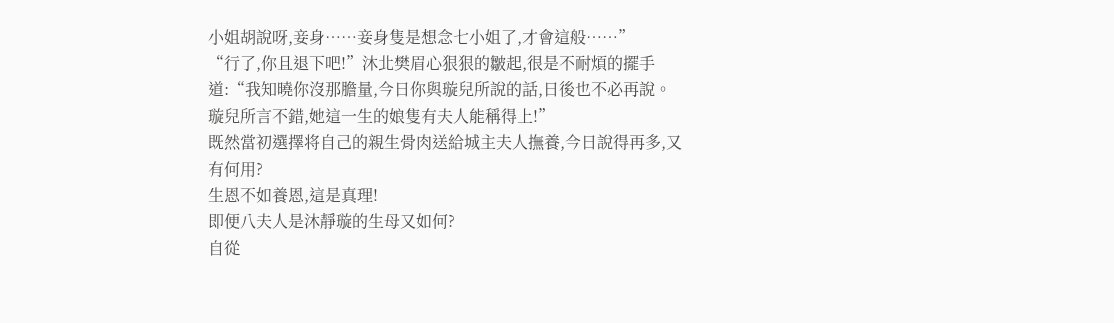小姐胡說呀,妾身……妾身隻是想念七小姐了,才會這般……”
“行了,你且退下吧!”沐北樊眉心狠狠的皺起,很是不耐煩的擺手道:“我知曉你沒那膽量,今日你與璇兒所說的話,日後也不必再說。璇兒所言不錯,她這一生的娘隻有夫人能稱得上!”
既然當初選擇将自己的親生骨肉送給城主夫人撫養,今日說得再多,又有何用?
生恩不如養恩,這是真理!
即便八夫人是沐靜璇的生母又如何?
自從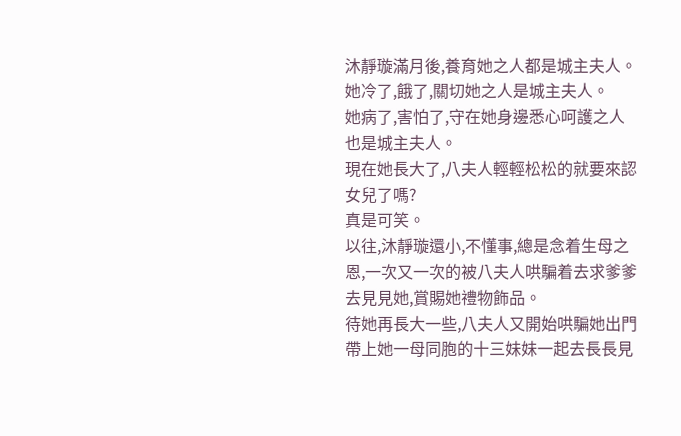沐靜璇滿月後,養育她之人都是城主夫人。
她冷了,餓了,關切她之人是城主夫人。
她病了,害怕了,守在她身邊悉心呵護之人也是城主夫人。
現在她長大了,八夫人輕輕松松的就要來認女兒了嗎?
真是可笑。
以往,沐靜璇還小,不懂事,總是念着生母之恩,一次又一次的被八夫人哄騙着去求爹爹去見見她,賞賜她禮物飾品。
待她再長大一些,八夫人又開始哄騙她出門帶上她一母同胞的十三妹妹一起去長長見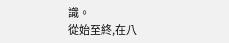識。
從始至終,在八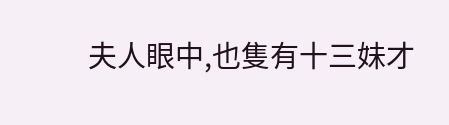夫人眼中,也隻有十三妹才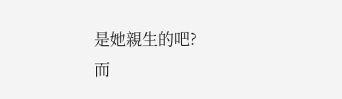是她親生的吧?
而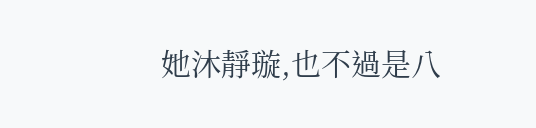她沐靜璇,也不過是八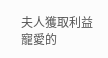夫人獲取利益寵愛的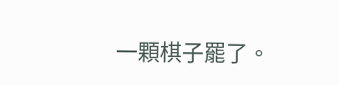一顆棋子罷了。